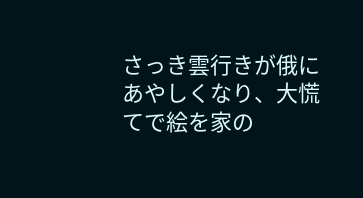さっき雲行きが俄にあやしくなり、大慌てで絵を家の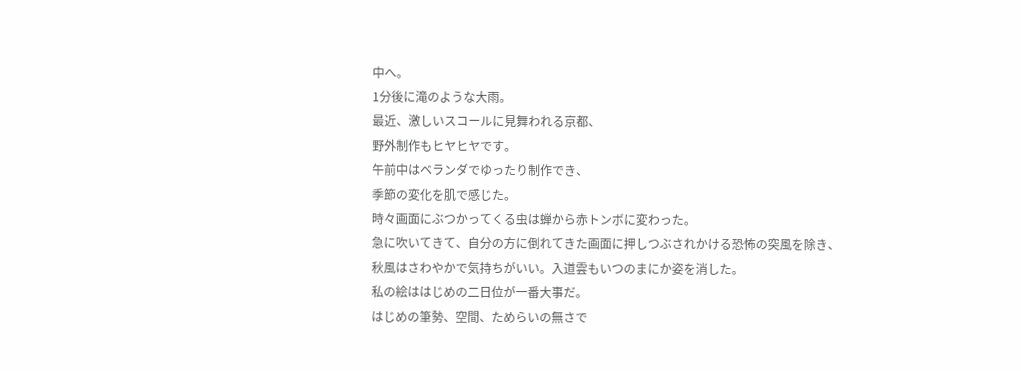中へ。
1分後に滝のような大雨。
最近、激しいスコールに見舞われる京都、
野外制作もヒヤヒヤです。
午前中はベランダでゆったり制作でき、
季節の変化を肌で感じた。
時々画面にぶつかってくる虫は蝉から赤トンボに変わった。
急に吹いてきて、自分の方に倒れてきた画面に押しつぶされかける恐怖の突風を除き、
秋風はさわやかで気持ちがいい。入道雲もいつのまにか姿を消した。
私の絵ははじめの二日位が一番大事だ。
はじめの筆勢、空間、ためらいの無さで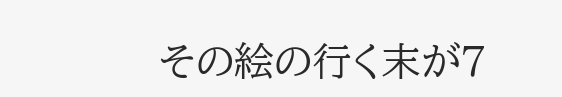その絵の行く末が7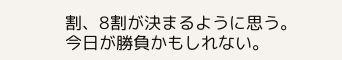割、8割が決まるように思う。
今日が勝負かもしれない。